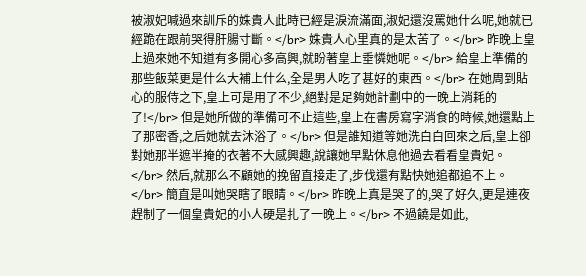被淑妃喊過來訓斥的姝貴人此時已經是淚流滿面,淑妃還沒罵她什么呢,她就已經跪在跟前哭得肝腸寸斷。</br> 姝貴人心里真的是太苦了。</br> 昨晚上皇上過來她不知道有多開心多高興,就盼著皇上垂憐她呢。</br> 給皇上準備的那些飯菜更是什么大補上什么,全是男人吃了甚好的東西。</br> 在她周到貼心的服侍之下,皇上可是用了不少,絕對是足夠她計劃中的一晚上消耗的了!</br> 但是她所做的準備可不止這些,皇上在書房寫字消食的時候,她還點上了那密香,之后她就去沐浴了。</br> 但是誰知道等她洗白白回來之后,皇上卻對她那半遮半掩的衣著不大感興趣,說讓她早點休息他過去看看皇貴妃。</br> 然后,就那么不顧她的挽留直接走了,步伐還有點快她追都追不上。</br> 簡直是叫她哭瞎了眼睛。</br> 昨晚上真是哭了的,哭了好久,更是連夜趕制了一個皇貴妃的小人硬是扎了一晚上。</br> 不過饒是如此,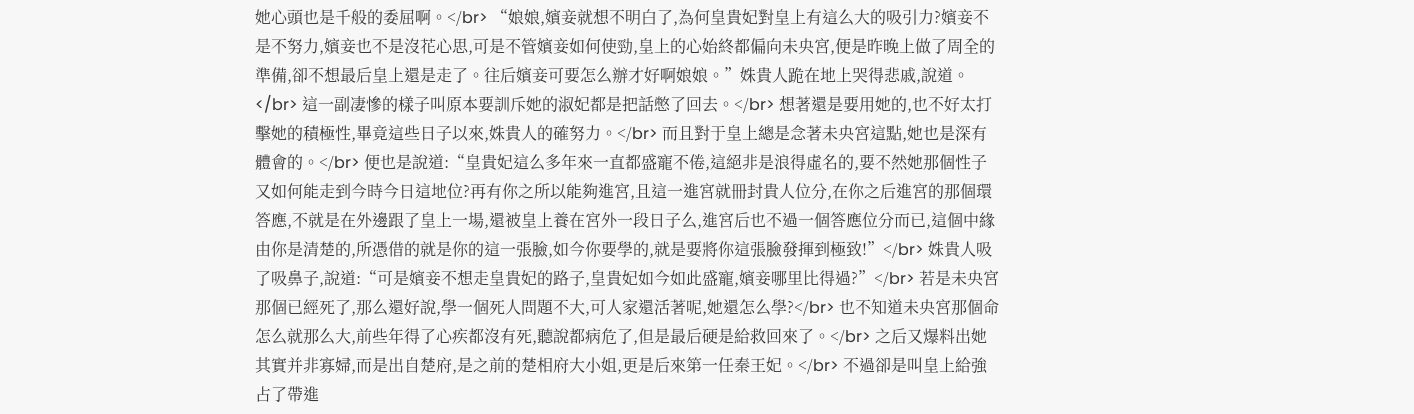她心頭也是千般的委屈啊。</br> “娘娘,嬪妾就想不明白了,為何皇貴妃對皇上有這么大的吸引力?嬪妾不是不努力,嬪妾也不是沒花心思,可是不管嬪妾如何使勁,皇上的心始終都偏向未央宮,便是昨晚上做了周全的準備,卻不想最后皇上還是走了。往后嬪妾可要怎么辦才好啊娘娘。”姝貴人跪在地上哭得悲戚,說道。</br> 這一副凄慘的樣子叫原本要訓斥她的淑妃都是把話憋了回去。</br> 想著還是要用她的,也不好太打擊她的積極性,畢竟這些日子以來,姝貴人的確努力。</br> 而且對于皇上總是念著未央宮這點,她也是深有體會的。</br> 便也是說道:“皇貴妃這么多年來一直都盛寵不倦,這絕非是浪得虛名的,要不然她那個性子又如何能走到今時今日這地位?再有你之所以能夠進宮,且這一進宮就冊封貴人位分,在你之后進宮的那個環答應,不就是在外邊跟了皇上一場,還被皇上養在宮外一段日子么,進宮后也不過一個答應位分而已,這個中緣由你是清楚的,所憑借的就是你的這一張臉,如今你要學的,就是要將你這張臉發揮到極致!”</br> 姝貴人吸了吸鼻子,說道:“可是嬪妾不想走皇貴妃的路子,皇貴妃如今如此盛寵,嬪妾哪里比得過?”</br> 若是未央宮那個已經死了,那么還好說,學一個死人問題不大,可人家還活著呢,她還怎么學?</br> 也不知道未央宮那個命怎么就那么大,前些年得了心疾都沒有死,聽說都病危了,但是最后硬是給救回來了。</br> 之后又爆料出她其實并非寡婦,而是出自楚府,是之前的楚相府大小姐,更是后來第一任秦王妃。</br> 不過卻是叫皇上給強占了帶進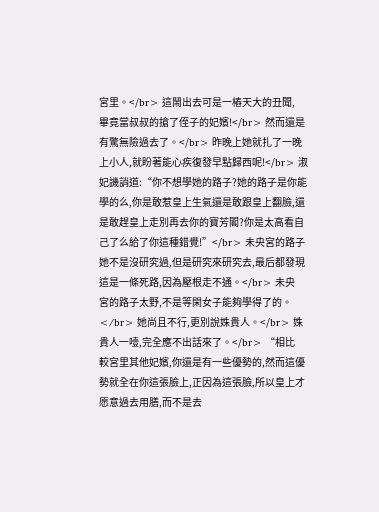宮里。</br> 這鬧出去可是一樁天大的丑聞,畢竟當叔叔的搶了侄子的妃嬪!</br> 然而還是有驚無險過去了。</br> 昨晚上她就扎了一晚上小人,就盼著能心疾復發早點歸西呢!</br> 淑妃譏誚道:“你不想學她的路子?她的路子是你能學的么,你是敢惹皇上生氣還是敢跟皇上翻臉,還是敢趕皇上走別再去你的寶芳閣?你是太高看自己了么給了你這種錯覺!”</br> 未央宮的路子她不是沒研究過,但是研究來研究去,最后都發現這是一條死路,因為壓根走不通。</br> 未央宮的路子太野,不是等閑女子能夠學得了的。</br> 她尚且不行,更別說姝貴人。</br> 姝貴人一噎,完全應不出話來了。</br> “相比較宮里其他妃嬪,你還是有一些優勢的,然而這優勢就全在你這張臉上,正因為這張臉,所以皇上才愿意過去用膳,而不是去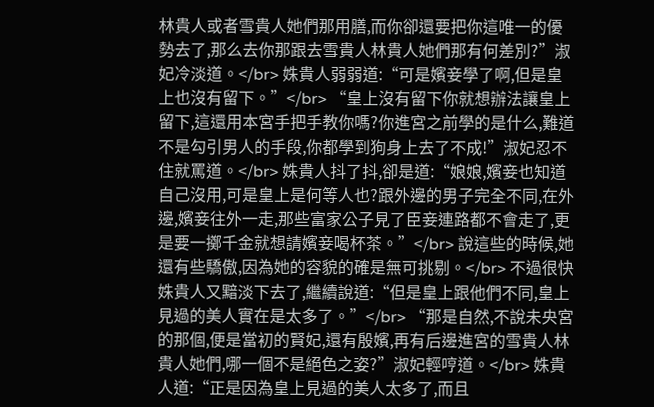林貴人或者雪貴人她們那用膳,而你卻還要把你這唯一的優勢去了,那么去你那跟去雪貴人林貴人她們那有何差別?”淑妃冷淡道。</br> 姝貴人弱弱道:“可是嬪妾學了啊,但是皇上也沒有留下。”</br> “皇上沒有留下你就想辦法讓皇上留下,這還用本宮手把手教你嗎?你進宮之前學的是什么,難道不是勾引男人的手段,你都學到狗身上去了不成!”淑妃忍不住就罵道。</br> 姝貴人抖了抖,卻是道:“娘娘,嬪妾也知道自己沒用,可是皇上是何等人也?跟外邊的男子完全不同,在外邊,嬪妾往外一走,那些富家公子見了臣妾連路都不會走了,更是要一擲千金就想請嬪妾喝杯茶。”</br> 說這些的時候,她還有些驕傲,因為她的容貌的確是無可挑剔。</br> 不過很快姝貴人又黯淡下去了,繼續說道:“但是皇上跟他們不同,皇上見過的美人實在是太多了。”</br> “那是自然,不說未央宮的那個,便是當初的賢妃,還有殷嬪,再有后邊進宮的雪貴人林貴人她們,哪一個不是絕色之姿?”淑妃輕哼道。</br> 姝貴人道:“正是因為皇上見過的美人太多了,而且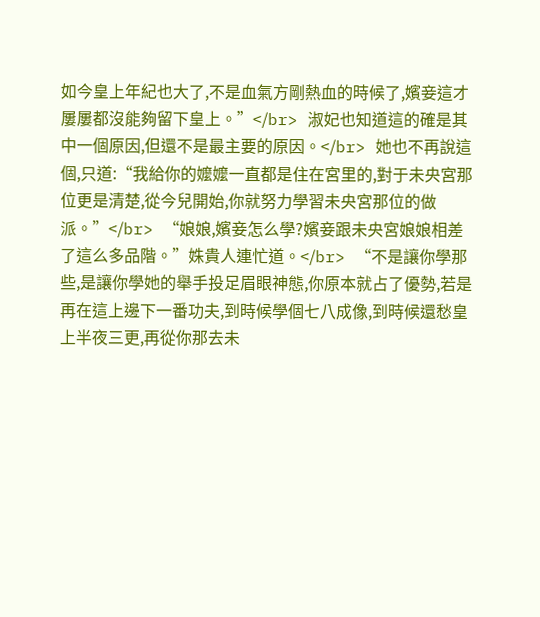如今皇上年紀也大了,不是血氣方剛熱血的時候了,嬪妾這才屢屢都沒能夠留下皇上。”</br> 淑妃也知道這的確是其中一個原因,但還不是最主要的原因。</br> 她也不再說這個,只道:“我給你的嬤嬤一直都是住在宮里的,對于未央宮那位更是清楚,從今兒開始,你就努力學習未央宮那位的做派。”</br> “娘娘,嬪妾怎么學?嬪妾跟未央宮娘娘相差了這么多品階。”姝貴人連忙道。</br> “不是讓你學那些,是讓你學她的舉手投足眉眼神態,你原本就占了優勢,若是再在這上邊下一番功夫,到時候學個七八成像,到時候還愁皇上半夜三更,再從你那去未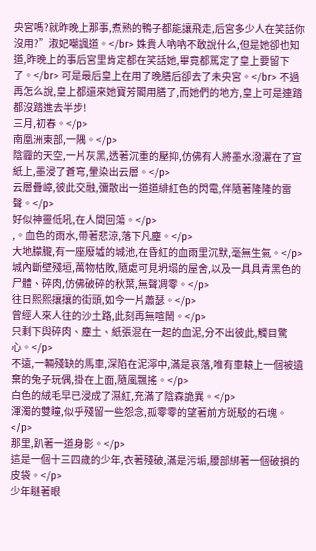央宮嗎?就昨晚上那事,煮熟的鴨子都能讓飛走,后宮多少人在笑話你沒用?”淑妃嘲諷道。</br> 姝貴人吶吶不敢說什么,但是她卻也知道,昨晚上的事后宮里肯定都在笑話她,畢竟都篤定了皇上要留下了。</br> 可是最后皇上在用了晚膳后卻去了未央宮。</br> 不過再怎么說,皇上都還來她寶芳閣用膳了,而她們的地方,皇上可是連踏都沒踏進去半步!
三月,初春。</p>
南凰洲東部,一隅。</p>
陰霾的天空,一片灰黑,透著沉重的壓抑,仿佛有人將墨水潑灑在了宣紙上,墨浸了蒼穹,暈染出云層。</p>
云層疊嶂,彼此交融,彌散出一道道緋紅色的閃電,伴隨著隆隆的雷聲。</p>
好似神靈低吼,在人間回蕩。</p>
,。血色的雨水,帶著悲涼,落下凡塵。</p>
大地朦朧,有一座廢墟的城池,在昏紅的血雨里沉默,毫無生氣。</p>
城內斷壁殘垣,萬物枯敗,隨處可見坍塌的屋舍,以及一具具青黑色的尸體、碎肉,仿佛破碎的秋葉,無聲凋零。</p>
往日熙熙攘攘的街頭,如今一片蕭瑟。</p>
曾經人來人往的沙土路,此刻再無喧鬧。</p>
只剩下與碎肉、塵土、紙張混在一起的血泥,分不出彼此,觸目驚心。</p>
不遠,一輛殘缺的馬車,深陷在泥濘中,滿是哀落,唯有車轅上一個被遺棄的兔子玩偶,掛在上面,隨風飄搖。</p>
白色的絨毛早已浸成了濕紅,充滿了陰森詭異。</p>
渾濁的雙瞳,似乎殘留一些怨念,孤零零的望著前方斑駁的石塊。</p>
那里,趴著一道身影。</p>
這是一個十三四歲的少年,衣著殘破,滿是污垢,腰部綁著一個破損的皮袋。</p>
少年瞇著眼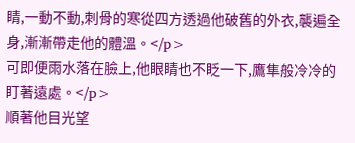睛,一動不動,刺骨的寒從四方透過他破舊的外衣,襲遍全身,漸漸帶走他的體溫。</p>
可即便雨水落在臉上,他眼睛也不眨一下,鷹隼般冷冷的盯著遠處。</p>
順著他目光望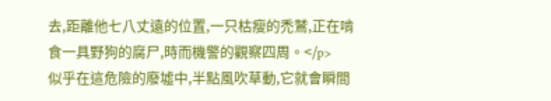去,距離他七八丈遠的位置,一只枯瘦的禿鷲,正在啃食一具野狗的腐尸,時而機警的觀察四周。</p>
似乎在這危險的廢墟中,半點風吹草動,它就會瞬間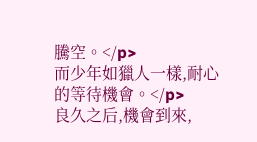騰空。</p>
而少年如獵人一樣,耐心的等待機會。</p>
良久之后,機會到來,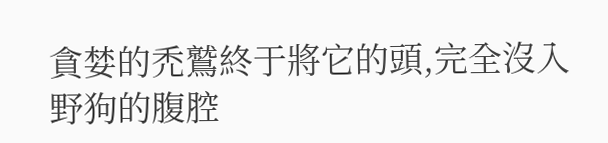貪婪的禿鷲終于將它的頭,完全沒入野狗的腹腔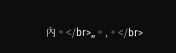內。</br>,,。,。</br>